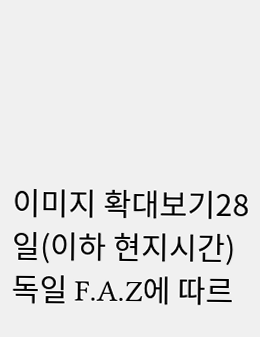이미지 확대보기28일(이하 현지시간) 독일 F.A.Z에 따르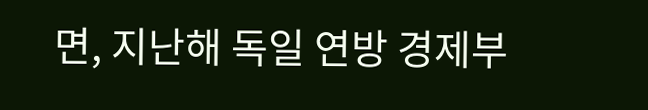면, 지난해 독일 연방 경제부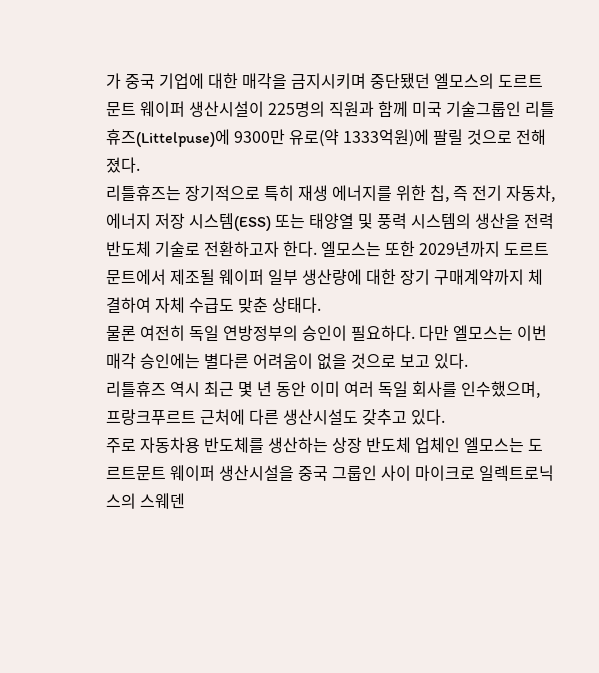가 중국 기업에 대한 매각을 금지시키며 중단됐던 엘모스의 도르트문트 웨이퍼 생산시설이 225명의 직원과 함께 미국 기술그룹인 리틀휴즈(Littelpuse)에 9300만 유로(약 1333억원)에 팔릴 것으로 전해졌다.
리틀휴즈는 장기적으로 특히 재생 에너지를 위한 칩, 즉 전기 자동차, 에너지 저장 시스템(ESS) 또는 태양열 및 풍력 시스템의 생산을 전력 반도체 기술로 전환하고자 한다. 엘모스는 또한 2029년까지 도르트문트에서 제조될 웨이퍼 일부 생산량에 대한 장기 구매계약까지 체결하여 자체 수급도 맞춘 상태다.
물론 여전히 독일 연방정부의 승인이 필요하다. 다만 엘모스는 이번 매각 승인에는 별다른 어려움이 없을 것으로 보고 있다.
리틀휴즈 역시 최근 몇 년 동안 이미 여러 독일 회사를 인수했으며, 프랑크푸르트 근처에 다른 생산시설도 갖추고 있다.
주로 자동차용 반도체를 생산하는 상장 반도체 업체인 엘모스는 도르트문트 웨이퍼 생산시설을 중국 그룹인 사이 마이크로 일렉트로닉스의 스웨덴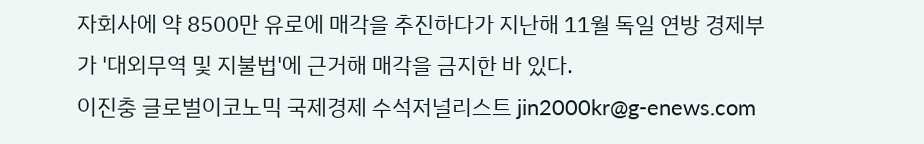자회사에 약 8500만 유로에 매각을 추진하다가 지난해 11월 독일 연방 경제부가 '대외무역 및 지불법'에 근거해 매각을 금지한 바 있다.
이진충 글로벌이코노믹 국제경제 수석저널리스트 jin2000kr@g-enews.com